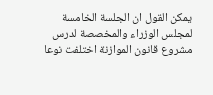يمكن القول ان الجلسة الخامسة لمجلس الوزراء والمخصصة لدرس مشروع قانون الموازنة اختلفت نوعا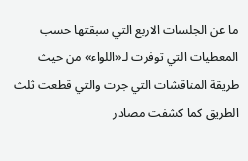ما عن الجلسات الاربع التي سبقتها حسب المعطيات التي توفرت لـ«اللواء» من حيث طريقة المناقشات التي جرت والتي قطعت ثلث الطريق كما كشفت مصادر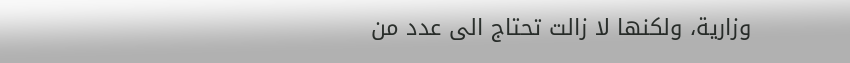وزارية، ولكنها لا زالت تحتاج الى عدد من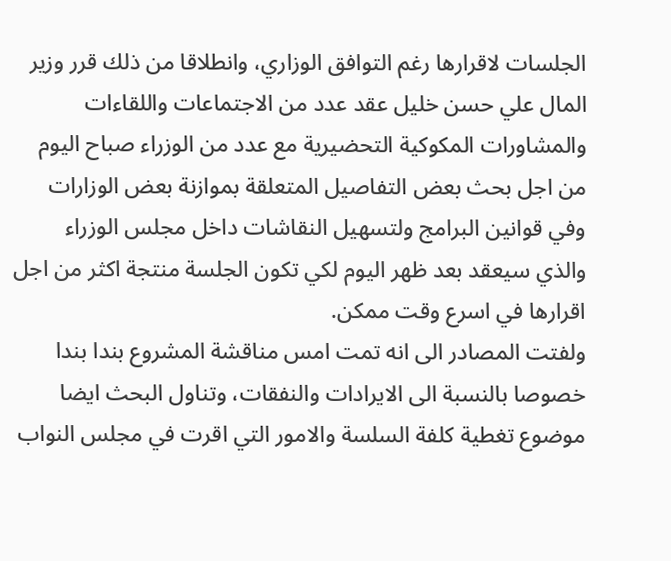الجلسات لاقرارها رغم التوافق الوزاري، وانطلاقا من ذلك قرر وزير المال علي حسن خليل عقد عدد من الاجتماعات واللقاءات والمشاورات المكوكية التحضيرية مع عدد من الوزراء صباح اليوم من اجل بحث بعض التفاصيل المتعلقة بموازنة بعض الوزارات وفي قوانين البرامج ولتسهيل النقاشات داخل مجلس الوزراء والذي سيعقد بعد ظهر اليوم لكي تكون الجلسة منتجة اكثر من اجل اقرارها في اسرع وقت ممكن.
ولفتت المصادر الى انه تمت امس مناقشة المشروع بندا بندا خصوصا بالنسبة الى الايرادات والنفقات، وتناول البحث ايضا موضوع تغطية كلفة السلسة والامور التي اقرت في مجلس النواب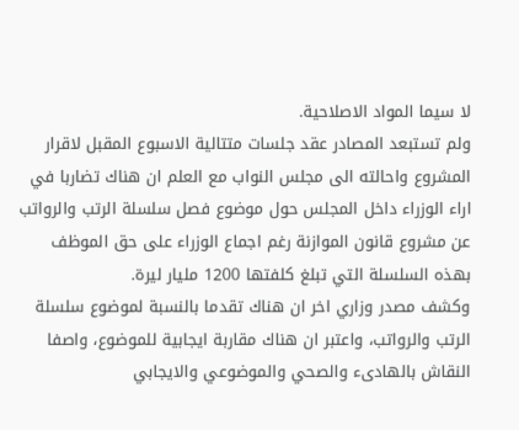لا سيما المواد الاصلاحية.
ولم تستبعد المصادر عقد جلسات متتالية الاسبوع المقبل لاقرار المشروع واحالته الى مجلس النواب مع العلم ان هناك تضاربا في اراء الوزراء داخل المجلس حول موضوع فصل سلسلة الرتب والرواتب عن مشروع قانون الموازنة رغم اجماع الوزراء على حق الموظف بهذه السلسلة التي تبلغ كلفتها 1200 مليار ليرة.
وكشف مصدر وزاري اخر ان هناك تقدما بالنسبة لموضوع سلسلة الرتب والرواتب، واعتبر ان هناك مقاربة ايجابية للموضوع، واصفا النقاش بالهادىء والصحي والموضوعي والايجابي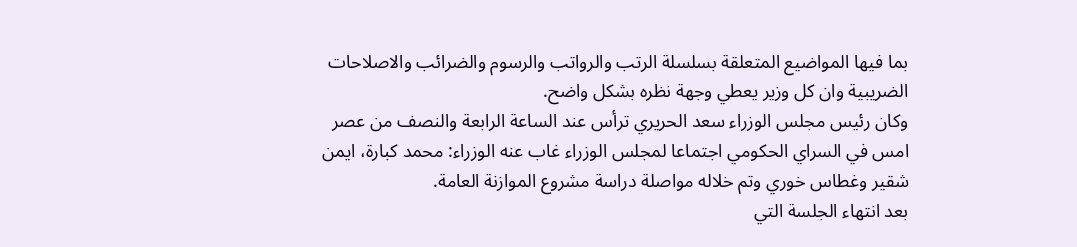بما فيها المواضيع المتعلقة بسلسلة الرتب والرواتب والرسوم والضرائب والاصلاحات الضريبية وان كل وزير يعطي وجهة نظره بشكل واضح.
وكان رئيس مجلس الوزراء سعد الحريري ترأس عند الساعة الرابعة والنصف من عصر امس في السراي الحكومي اجتماعا لمجلس الوزراء غاب عنه الوزراء: محمد كبارة، ايمن شقير وغطاس خوري وتم خلاله مواصلة دراسة مشروع الموازنة العامة.
بعد انتهاء الجلسة التي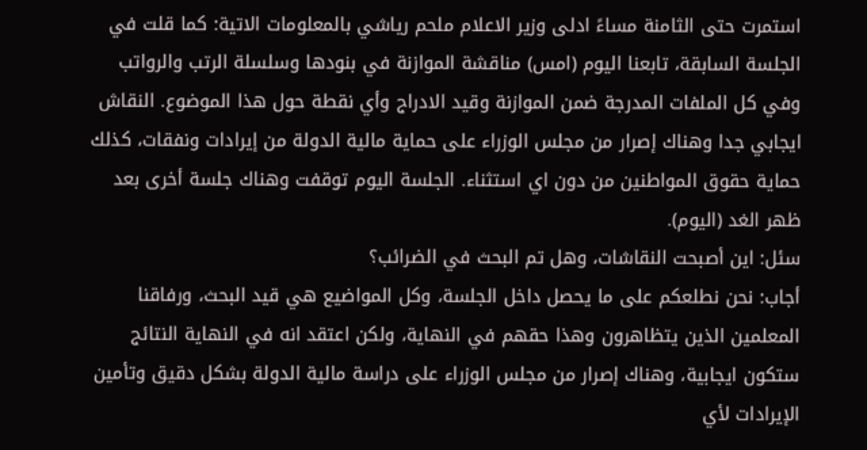استمرت حتى الثامنة مساءً ادلى وزير الاعلام ملحم رياشي بالمعلومات الاتية: كما قلت في الجلسة السابقة، تابعنا اليوم (امس) مناقشة الموازنة في بنودها وسلسلة الرتب والرواتب وفي كل الملفات المدرجة ضمن الموازنة وقيد الادراج وأي نقطة حول هذا الموضوع. النقاش ايجابي جدا وهناك إصرار من مجلس الوزراء على حماية مالية الدولة من إيرادات ونفقات، كذلك حماية حقوق المواطنين من دون اي استثناء. الجلسة اليوم توقفت وهناك جلسة أخرى بعد ظهر الغد (اليوم).
سئل: اين أصبحت النقاشات، وهل تم البحث في الضرائب؟
أجاب: نحن نطلعكم على ما يحصل داخل الجلسة، وكل المواضيع هي قيد البحث، ورفاقنا المعلمين الذين يتظاهرون وهذا حقهم في النهاية، ولكن اعتقد انه في النهاية النتائج ستكون ايجابية، وهناك إصرار من مجلس الوزراء على دراسة مالية الدولة بشكل دقيق وتأمين الإيرادات لأي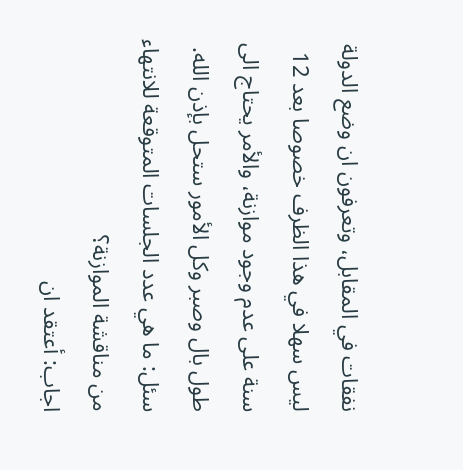نفقات في المقابل، وتعرفون ان وضع الدولة ليس سهلا في هذا الظرف خصوصا بعد 12 سنة على عدم وجود موازنة، والأمر يحتاج الى طول بال وصبر وكل الأمور ستحل بإذن الله.
سئل: ما هي عدد الجلسات المتوقعة للانتهاء من مناقشة الموازنة؟
اجاب: أعتقد ان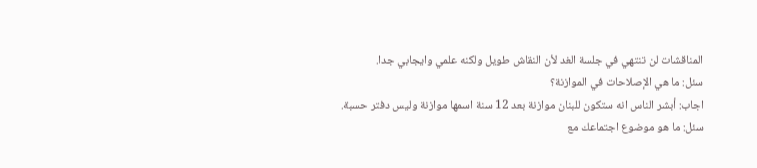المناقشات لن تنتهي في جلسة الغد لأن النقاش طويل ولكنه علمي وايجابي جدا.
سئل: ما هي الإصلاحات في الموازنة؟
اجاب: أبشر الناس انه ستكون للبنان موازنة بعد 12 سنة اسمها موازنة وليس دفتر حسبة.
سئل: ما هو موضوع اجتماعك مع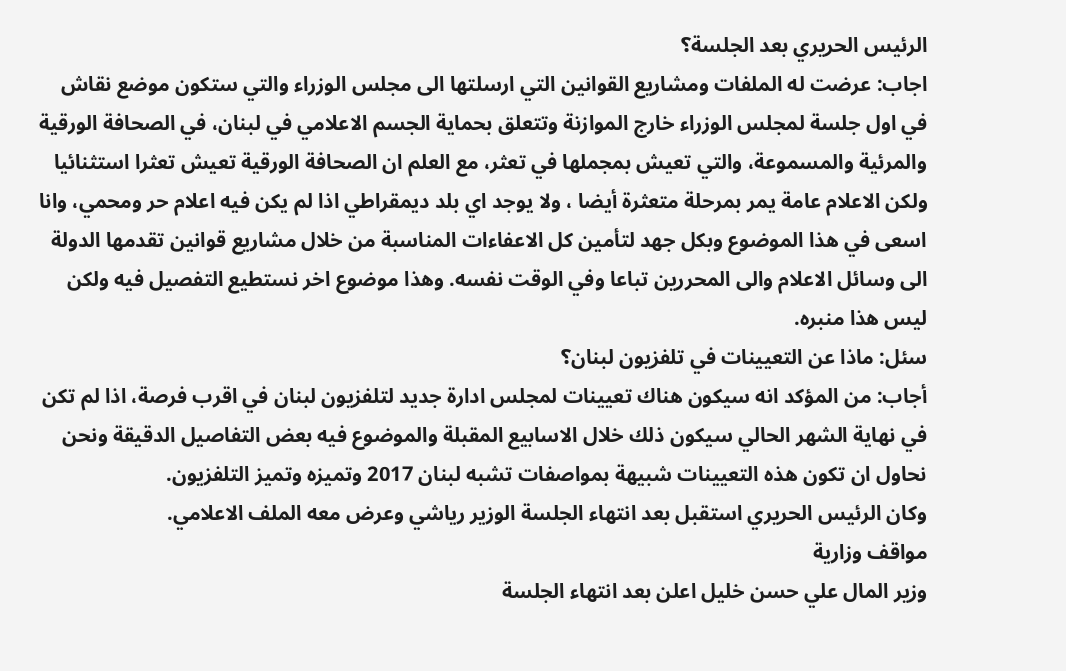الرئيس الحريري بعد الجلسة؟
اجاب: عرضت له الملفات ومشاريع القوانين التي ارسلتها الى مجلس الوزراء والتي ستكون موضع نقاش في اول جلسة لمجلس الوزراء خارج الموازنة وتتعلق بحماية الجسم الاعلامي في لبنان، في الصحافة الورقية والمرئية والمسموعة، والتي تعيش بمجملها في تعثر، مع العلم ان الصحافة الورقية تعيش تعثرا استثنائيا ولكن الاعلام عامة يمر بمرحلة متعثرة أيضا ، ولا يوجد اي بلد ديمقراطي اذا لم يكن فيه اعلام حر ومحمي، وانا اسعى في هذا الموضوع وبكل جهد لتأمين كل الاعفاءات المناسبة من خلال مشاريع قوانين تقدمها الدولة الى وسائل الاعلام والى المحررين تباعا وفي الوقت نفسه. وهذا موضوع اخر نستطيع التفصيل فيه ولكن ليس هذا منبره.
سئل: ماذا عن التعيينات في تلفزيون لبنان؟
أجاب: من المؤكد انه سيكون هناك تعيينات لمجلس ادارة جديد لتلفزيون لبنان في اقرب فرصة، اذا لم تكن في نهاية الشهر الحالي سيكون ذلك خلال الاسابيع المقبلة والموضوع فيه بعض التفاصيل الدقيقة ونحن نحاول ان تكون هذه التعيينات شبيهة بمواصفات تشبه لبنان 2017 وتميزه وتميز التلفزيون.
وكان الرئيس الحريري استقبل بعد انتهاء الجلسة الوزير رياشي وعرض معه الملف الاعلامي.
مواقف وزارية
وزير المال علي حسن خليل اعلن بعد انتهاء الجلسة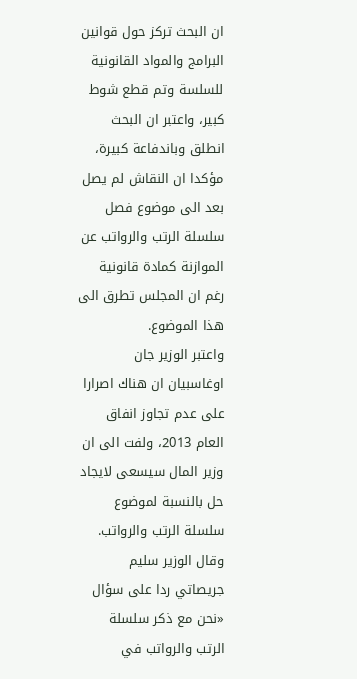ان البحث تركز حول قوانين البرامج والمواد القانونية للسلسة وتم قطع شوط كبير، واعتبر ان البحث انطلق وباندفاعة كبيرة، مؤكدا ان النقاش لم يصل بعد الى موضوع فصل سلسلة الرتب والرواتب عن الموازنة كمادة قانونية رغم ان المجلس تطرق الى هذا الموضوع.
واعتبر الوزير جان اوغاسبيان ان هناك اصرارا على عدم تجاوز انفاق العام 2013، ولفت الى ان وزير المال سيسعى لايجاد حل بالنسبة لموضوع سلسلة الرتب والرواتب.
وقال الوزير سليم جريصاتي ردا على سؤال «نحن مع ذكر سلسلة الرتب والرواتب في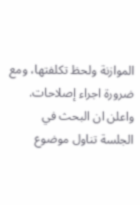الموازنة ولحظ تكلفتها، ومع ضرورة اجراء إصلاحات. واعلن ان البحث في الجلسة تناول موضوع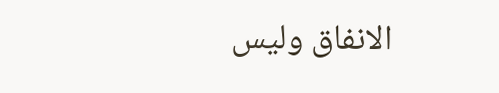الانفاق وليس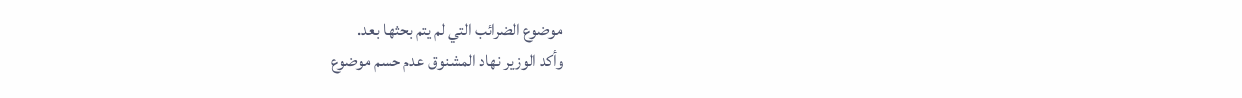موضوع الضرائب التي لم يتم بحثها بعد.
وأكد الوزير نهاد المشنوق عدم حسم موضوع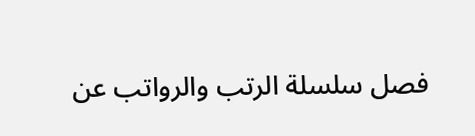فصل سلسلة الرتب والرواتب عن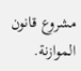مشروع قانون الموازنة.